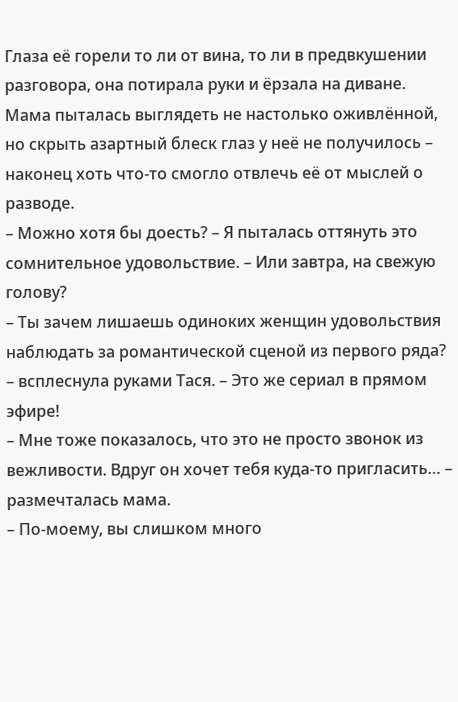Глаза её горели то ли от вина, то ли в предвкушении разговора, она потирала руки и ёрзала на диване. Мама пыталась выглядеть не настолько оживлённой, но скрыть азартный блеск глаз у неё не получилось – наконец хоть что-то смогло отвлечь её от мыслей о разводе.
– Можно хотя бы доесть? – Я пыталась оттянуть это сомнительное удовольствие. – Или завтра, на свежую голову?
– Ты зачем лишаешь одиноких женщин удовольствия наблюдать за романтической сценой из первого ряда? – всплеснула руками Тася. – Это же сериал в прямом эфире!
– Мне тоже показалось, что это не просто звонок из вежливости. Вдруг он хочет тебя куда-то пригласить… – размечталась мама.
– По-моему, вы слишком много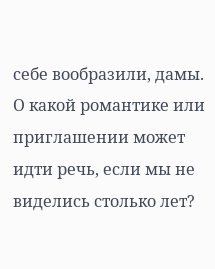себе вообразили, дамы. О какой романтике или приглашении может идти речь, если мы не виделись столько лет?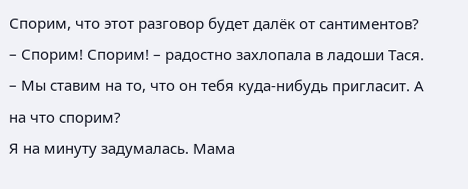Спорим, что этот разговор будет далёк от сантиментов?
– Спорим! Спорим! – радостно захлопала в ладоши Тася. – Мы ставим на то, что он тебя куда-нибудь пригласит. А на что спорим?
Я на минуту задумалась. Мама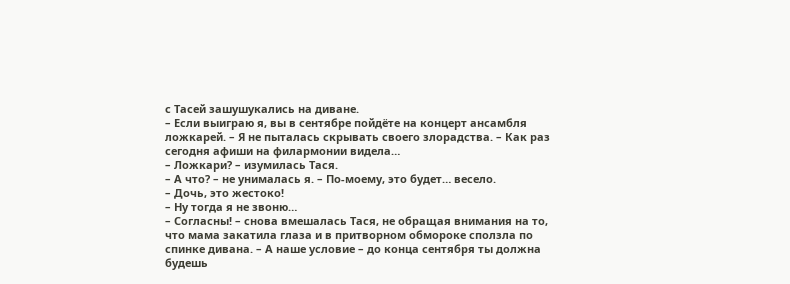с Тасей зашушукались на диване.
– Если выиграю я, вы в сентябре пойдёте на концерт ансамбля ложкарей. – Я не пыталась скрывать своего злорадства. – Как раз сегодня афиши на филармонии видела…
– Ложкари? – изумилась Тася.
– А что? – не унималась я. – По-моему, это будет… весело.
– Дочь, это жестоко!
– Ну тогда я не звоню…
– Согласны! – снова вмешалась Тася, не обращая внимания на то, что мама закатила глаза и в притворном обмороке сползла по спинке дивана. – А наше условие – до конца сентября ты должна будешь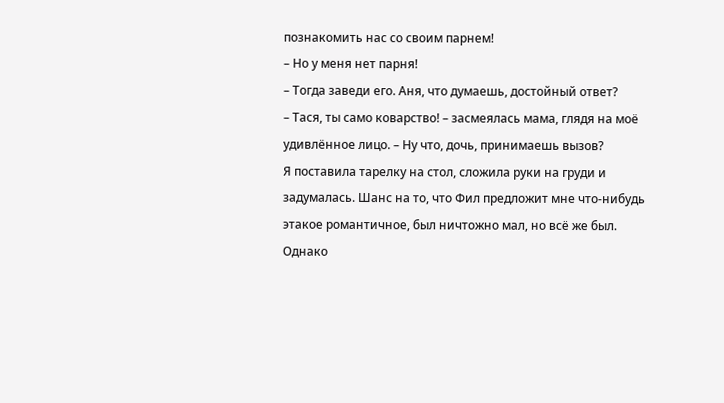познакомить нас со своим парнем!
– Но у меня нет парня!
– Тогда заведи его. Аня, что думаешь, достойный ответ?
– Тася, ты само коварство! – засмеялась мама, глядя на моё удивлённое лицо. – Ну что, дочь, принимаешь вызов?
Я поставила тарелку на стол, сложила руки на груди и задумалась. Шанс на то, что Фил предложит мне что-нибудь этакое романтичное, был ничтожно мал, но всё же был. Однако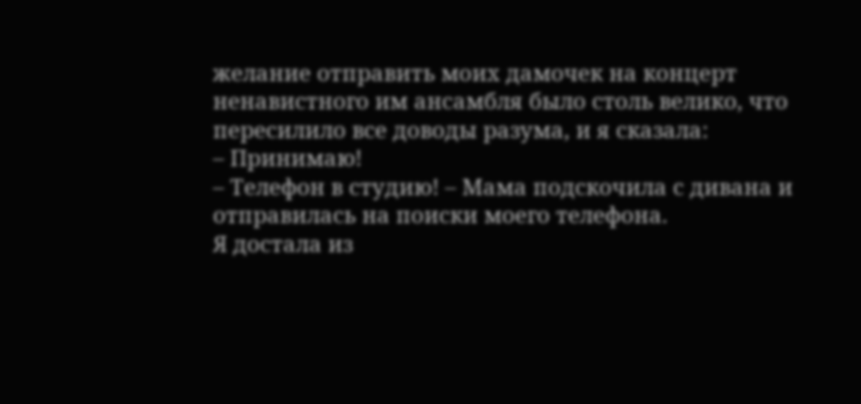желание отправить моих дамочек на концерт ненавистного им ансамбля было столь велико, что пересилило все доводы разума, и я сказала:
– Принимаю!
– Телефон в студию! – Мама подскочила с дивана и отправилась на поиски моего телефона.
Я достала из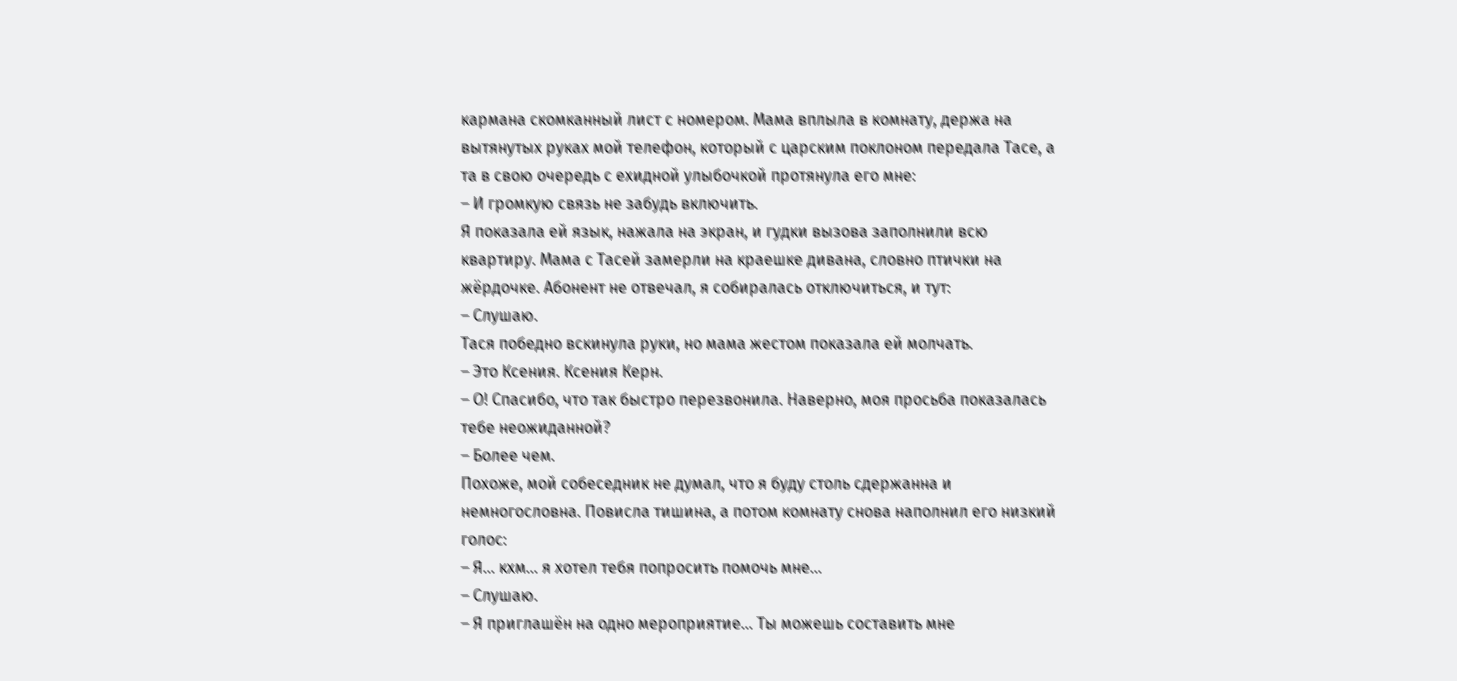кармана скомканный лист с номером. Мама вплыла в комнату, держа на вытянутых руках мой телефон, который с царским поклоном передала Тасе, а та в свою очередь с ехидной улыбочкой протянула его мне:
– И громкую связь не забудь включить.
Я показала ей язык, нажала на экран, и гудки вызова заполнили всю квартиру. Мама с Тасей замерли на краешке дивана, словно птички на жёрдочке. Абонент не отвечал, я собиралась отключиться, и тут:
– Слушаю.
Тася победно вскинула руки, но мама жестом показала ей молчать.
– Это Ксения. Ксения Керн.
– О! Спасибо, что так быстро перезвонила. Наверно, моя просьба показалась тебе неожиданной?
– Более чем.
Похоже, мой собеседник не думал, что я буду столь сдержанна и немногословна. Повисла тишина, а потом комнату снова наполнил его низкий голос:
– Я… кхм… я хотел тебя попросить помочь мне…
– Слушаю.
– Я приглашён на одно мероприятие… Ты можешь составить мне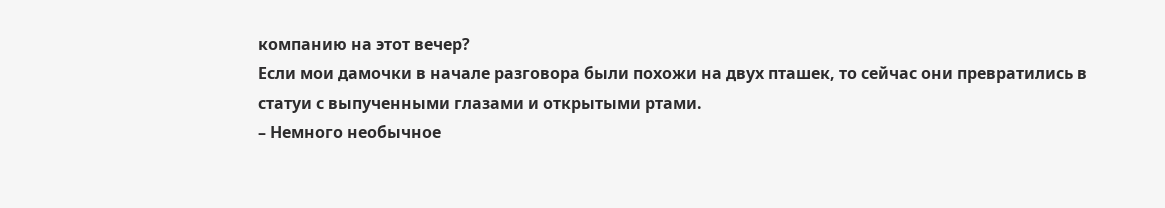компанию на этот вечер?
Если мои дамочки в начале разговора были похожи на двух пташек, то сейчас они превратились в статуи с выпученными глазами и открытыми ртами.
– Немного необычное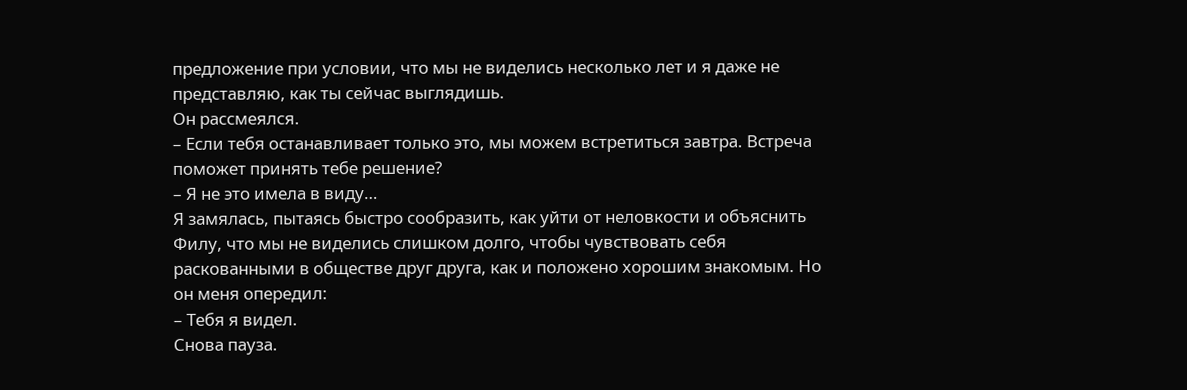предложение при условии, что мы не виделись несколько лет и я даже не представляю, как ты сейчас выглядишь.
Он рассмеялся.
– Если тебя останавливает только это, мы можем встретиться завтра. Встреча поможет принять тебе решение?
– Я не это имела в виду…
Я замялась, пытаясь быстро сообразить, как уйти от неловкости и объяснить Филу, что мы не виделись слишком долго, чтобы чувствовать себя раскованными в обществе друг друга, как и положено хорошим знакомым. Но он меня опередил:
– Тебя я видел.
Снова пауза.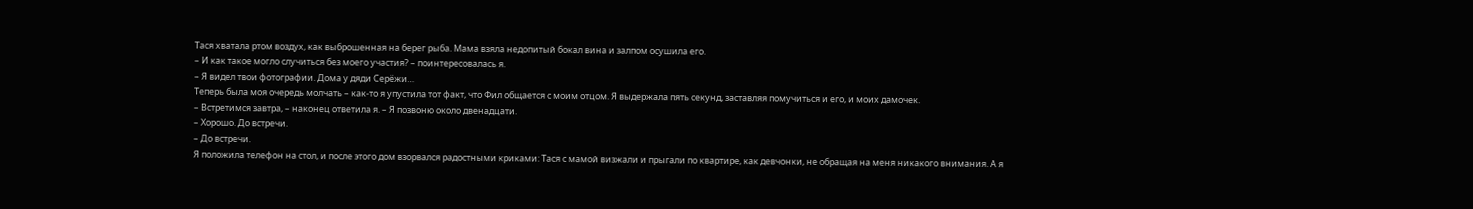Тася хватала ртом воздух, как выброшенная на берег рыба. Мама взяла недопитый бокал вина и залпом осушила его.
– И как такое могло случиться без моего участия? – поинтересовалась я.
– Я видел твои фотографии. Дома у дяди Серёжи…
Теперь была моя очередь молчать – как-то я упустила тот факт, что Фил общается с моим отцом. Я выдержала пять секунд, заставляя помучиться и его, и моих дамочек.
– Встретимся завтра, – наконец ответила я. – Я позвоню около двенадцати.
– Хорошо. До встречи.
– До встречи.
Я положила телефон на стол, и после этого дом взорвался радостными криками: Тася с мамой визжали и прыгали по квартире, как девчонки, не обращая на меня никакого внимания. А я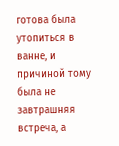готова была утопиться в ванне, и причиной тому была не завтрашняя встреча, а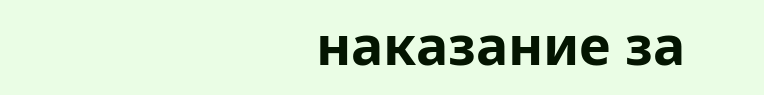наказание за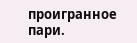проигранное пари.